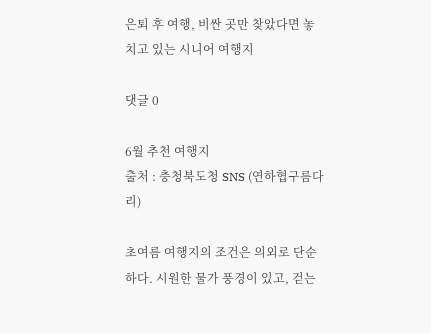은퇴 후 여행, 비싼 곳만 찾았다면 놓치고 있는 시니어 여행지

댓글 0

6월 추천 여행지
출처 : 충청북도청 SNS (연하협구름다리)

초여름 여행지의 조건은 의외로 단순하다. 시원한 물가 풍경이 있고, 걷는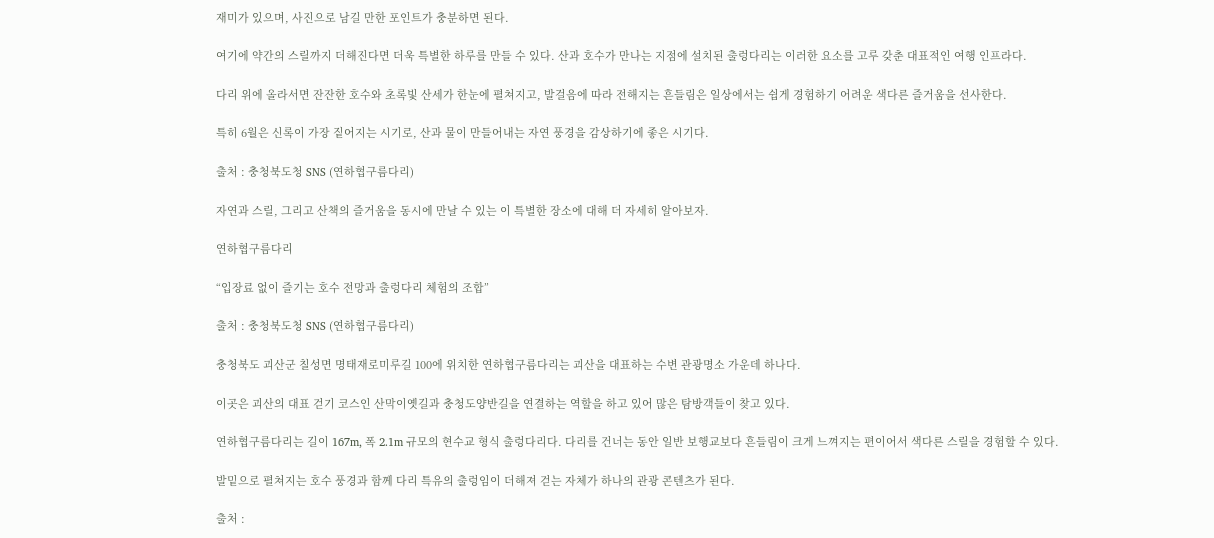재미가 있으며, 사진으로 남길 만한 포인트가 충분하면 된다.

여기에 약간의 스릴까지 더해진다면 더욱 특별한 하루를 만들 수 있다. 산과 호수가 만나는 지점에 설치된 출렁다리는 이러한 요소를 고루 갖춘 대표적인 여행 인프라다.

다리 위에 올라서면 잔잔한 호수와 초록빛 산세가 한눈에 펼쳐지고, 발걸음에 따라 전해지는 흔들림은 일상에서는 쉽게 경험하기 어려운 색다른 즐거움을 선사한다.

특히 6월은 신록이 가장 짙어지는 시기로, 산과 물이 만들어내는 자연 풍경을 감상하기에 좋은 시기다.

출처 : 충청북도청 SNS (연하협구름다리)

자연과 스릴, 그리고 산책의 즐거움을 동시에 만날 수 있는 이 특별한 장소에 대해 더 자세히 알아보자.

연하협구름다리

“입장료 없이 즐기는 호수 전망과 출렁다리 체험의 조합”

출처 : 충청북도청 SNS (연하협구름다리)

충청북도 괴산군 칠성면 명태재로미루길 100에 위치한 연하협구름다리는 괴산을 대표하는 수변 관광명소 가운데 하나다.

이곳은 괴산의 대표 걷기 코스인 산막이옛길과 충청도양반길을 연결하는 역할을 하고 있어 많은 탐방객들이 찾고 있다.

연하협구름다리는 길이 167m, 폭 2.1m 규모의 현수교 형식 출렁다리다. 다리를 건너는 동안 일반 보행교보다 흔들림이 크게 느껴지는 편이어서 색다른 스릴을 경험할 수 있다.

발밑으로 펼쳐지는 호수 풍경과 함께 다리 특유의 출렁임이 더해져 걷는 자체가 하나의 관광 콘텐츠가 된다.

출처 :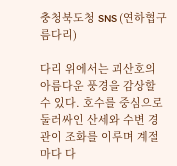충청북도청 SNS (연하협구름다리)

다리 위에서는 괴산호의 아름다운 풍경을 감상할 수 있다. 호수를 중심으로 둘러싸인 산세와 수변 경관이 조화를 이루며 계절마다 다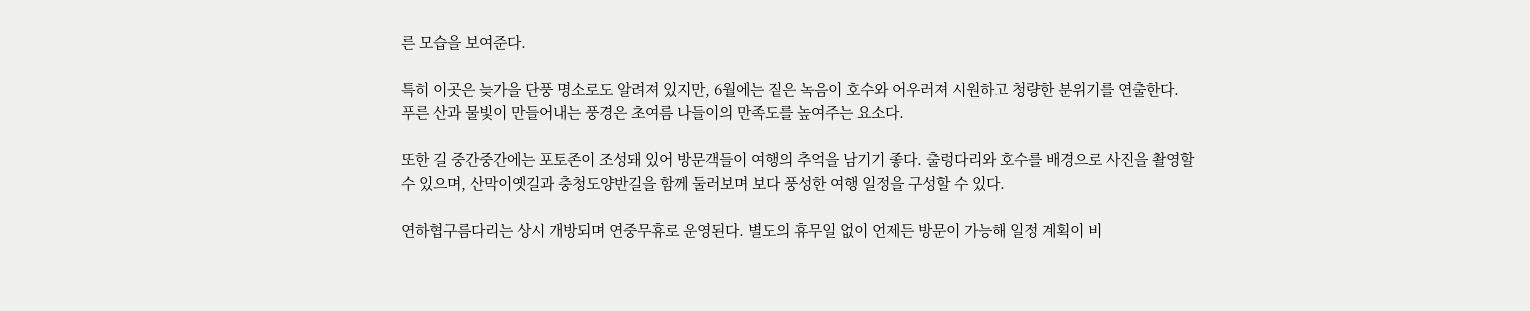른 모습을 보여준다.

특히 이곳은 늦가을 단풍 명소로도 알려져 있지만, 6월에는 짙은 녹음이 호수와 어우러져 시원하고 청량한 분위기를 연출한다. 푸른 산과 물빛이 만들어내는 풍경은 초여름 나들이의 만족도를 높여주는 요소다.

또한 길 중간중간에는 포토존이 조성돼 있어 방문객들이 여행의 추억을 남기기 좋다. 출렁다리와 호수를 배경으로 사진을 촬영할 수 있으며, 산막이옛길과 충청도양반길을 함께 둘러보며 보다 풍성한 여행 일정을 구성할 수 있다.

연하협구름다리는 상시 개방되며 연중무휴로 운영된다. 별도의 휴무일 없이 언제든 방문이 가능해 일정 계획이 비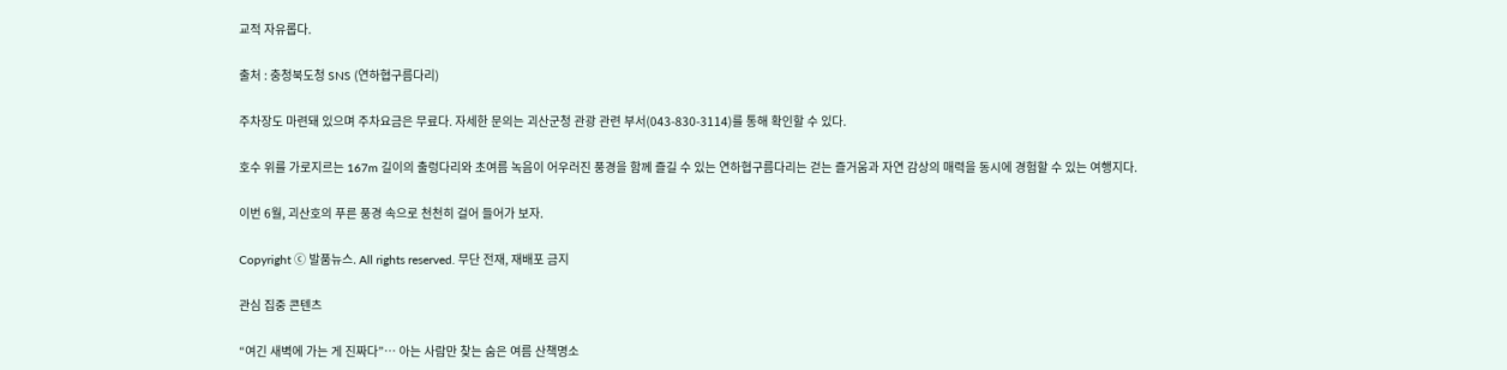교적 자유롭다.

출처 : 충청북도청 SNS (연하협구름다리)

주차장도 마련돼 있으며 주차요금은 무료다. 자세한 문의는 괴산군청 관광 관련 부서(043-830-3114)를 통해 확인할 수 있다.

호수 위를 가로지르는 167m 길이의 출렁다리와 초여름 녹음이 어우러진 풍경을 함께 즐길 수 있는 연하협구름다리는 걷는 즐거움과 자연 감상의 매력을 동시에 경험할 수 있는 여행지다.

이번 6월, 괴산호의 푸른 풍경 속으로 천천히 걸어 들어가 보자.

Copyright ⓒ 발품뉴스. All rights reserved. 무단 전재, 재배포 금지

관심 집중 콘텐츠

“여긴 새벽에 가는 게 진짜다”… 아는 사람만 찾는 숨은 여름 산책명소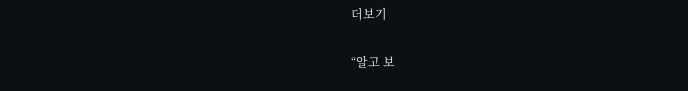더보기

“알고 보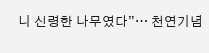니 신령한 나무였다”… 천연기념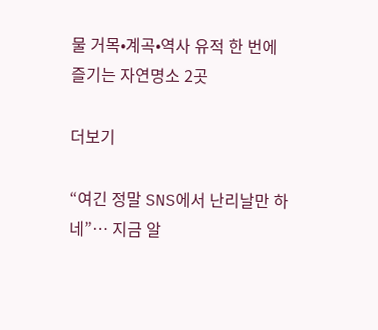물 거목•계곡•역사 유적 한 번에 즐기는 자연명소 2곳

더보기

“여긴 정말 SNS에서 난리날만 하네”… 지금 알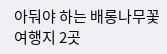아둬야 하는 배롱나무꽃 여행지 2곳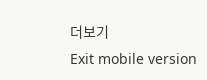더보기
Exit mobile version